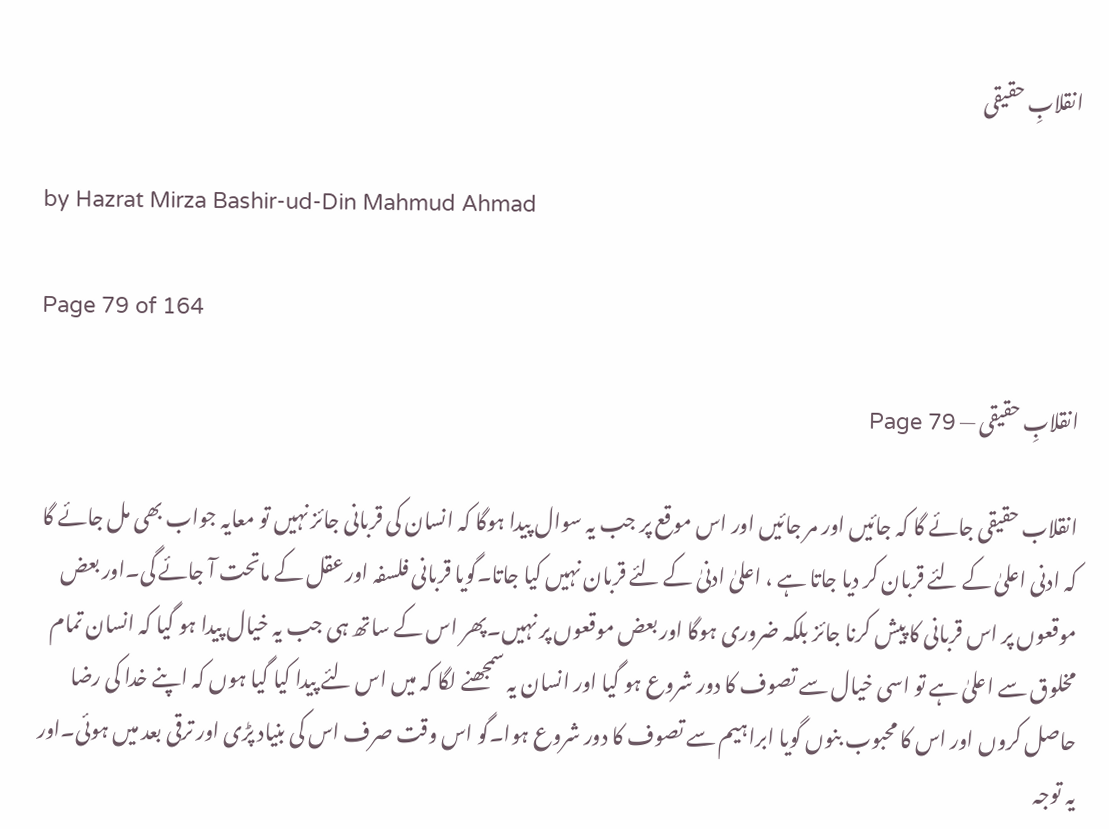انقلابِ حقیقی

by Hazrat Mirza Bashir-ud-Din Mahmud Ahmad

Page 79 of 164

انقلابِ حقیقی — Page 79

انقلاب حقیقی جائے گا کہ جائیں اور مر جائیں اور اس موقع پر جب یہ سوال پیدا ہوگا کہ انسان کی قربانی جائز نہیں تو معایہ جواب بھی مل جائے گا کہ ادنی اعلیٰ کے لئے قربان کر دیا جاتا ہے ، اعلیٰ ادنیٰ کے لئے قربان نہیں کیا جاتا۔گویا قربانی فلسفہ اور عقل کے ماتحت آ جائے گی۔اور بعض موقعوں پر اس قربانی کا پیش کرنا جائز بلکہ ضروری ہوگا اور بعض موقعوں پر نہیں۔پھر اس کے ساتھ ہی جب یہ خیال پیدا ہو گیا کہ انسان تمام مخلوق سے اعلیٰ ہے تو اسی خیال سے تصوف کا دور شروع ہو گیا اور انسان یہ سمجھنے لگا کہ میں اس لئے پیدا کیا گیا ہوں کہ اپنے خدا کی رضا حاصل کروں اور اس کا محبوب بنوں گویا ابراہیم سے تصوف کا دور شروع ہوا۔گو اس وقت صرف اس کی بنیاد پڑی اور ترقی بعد میں ہوئی۔اور یہ توجہ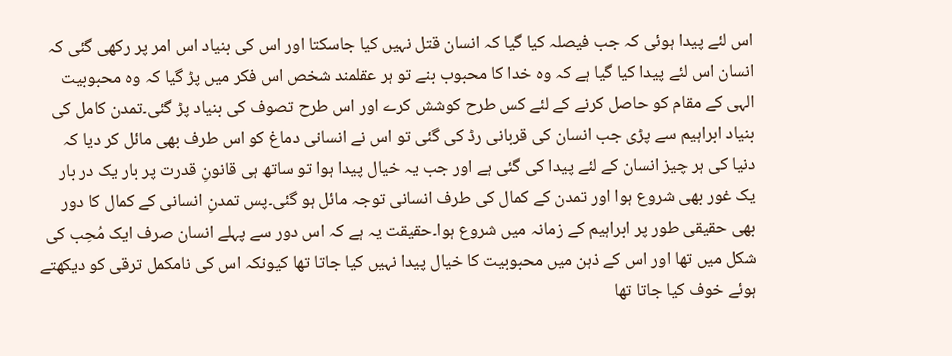اس لئے پیدا ہوئی کہ جب فیصلہ کیا گیا کہ انسان قتل نہیں کیا جاسکتا اور اس کی بنیاد اس امر پر رکھی گئی کہ انسان اس لئے پیدا کیا گیا ہے کہ وہ خدا کا محبوب بنے تو ہر عقلمند شخص اس فکر میں پڑ گیا کہ وہ محبوبیت الہی کے مقام کو حاصل کرنے کے لئے کس طرح کوشش کرے اور اس طرح تصوف کی بنیاد پڑ گئی۔تمدن کامل کی بنیاد ابراہیم سے پڑی جب انسان کی قربانی رڈ کی گئی تو اس نے انسانی دماغ کو اس طرف بھی مائل کر دیا کہ دنیا کی ہر چیز انسان کے لئے پیدا کی گئی ہے اور جب یہ خیال پیدا ہوا تو ساتھ ہی قانونِ قدرت پر بار یک در بار یک غور بھی شروع ہوا اور تمدن کے کمال کی طرف انسانی توجہ مائل ہو گئی۔پس تمدنِ انسانی کے کمال کا دور بھی حقیقی طور پر ابراہیم کے زمانہ میں شروع ہوا۔حقیقت یہ ہے کہ اس دور سے پہلے انسان صرف ایک مُحِب کی شکل میں تھا اور اس کے ذہن میں محبوبیت کا خیال پیدا نہیں کیا جاتا تھا کیونکہ اس کی نامکمل ترقی کو دیکھتے ہوئے خوف کیا جاتا تھا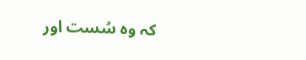کہ وہ سُست اور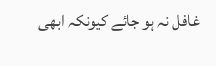غافل نہ ہو جائے کیونکہ ابھی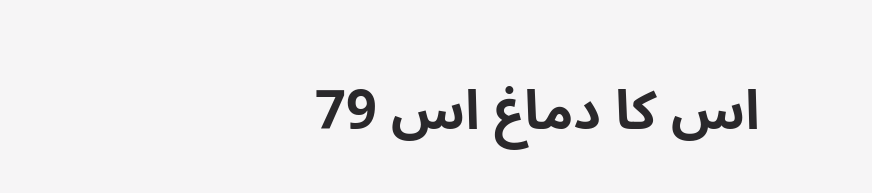اس کا دماغ اس 79